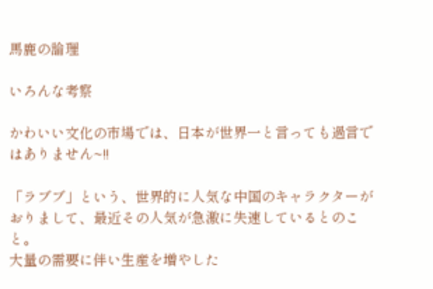馬鹿の論理

いろんな考察

かわいい文化の市場では、日本が世界一と言っても過言ではありません~!!

「ラブブ」という、世界的に人気な中国のキャラクターがおりまして、最近その人気が急激に失速しているとのこと。
大量の需要に伴い生産を増やした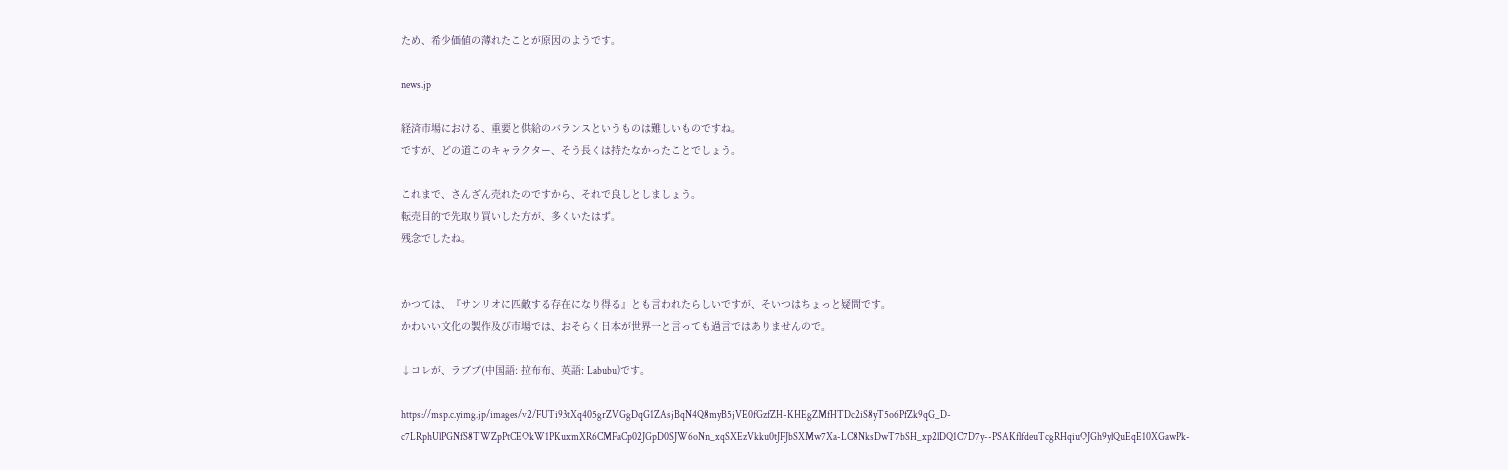ため、希少価値の薄れたことが原因のようです。

news.jp

経済市場における、重要と供給のバランスというものは難しいものですね。
ですが、どの道このキャラクター、そう長くは持たなかったことでしょう。

これまで、さんざん売れたのですから、それで良しとしましょう。
転売目的で先取り買いした方が、多くいたはず。
残念でしたね。


かつては、『サンリオに匹敵する存在になり得る』とも言われたらしいですが、そいつはちょっと疑問です。
かわいい文化の製作及び市場では、おそらく日本が世界一と言っても過言ではありませんので。

↓コレが、ラブブ(中国語: 拉布布、英語: Labubu)です。

https://msp.c.yimg.jp/images/v2/FUTi93tXq405grZVGgDqG1ZAsjBqN4Q8myB5jVE0fGzfZH-KHEgZMfHTDc2iS8yT5o6PfZk9qG_D-c7LRphUlPGNfS8TWZpPtCEOkW1PKuxmXR6CMFaCp02JGpD0SJW6oNn_xqSXEzVkku0tJFJbSXMw7Xa-LC8NksDwT7bSH_xp2lDQ1C7D7y--PSAKflfdeuTcgRHqiuOJGh9ylQuEqE10XGawPk-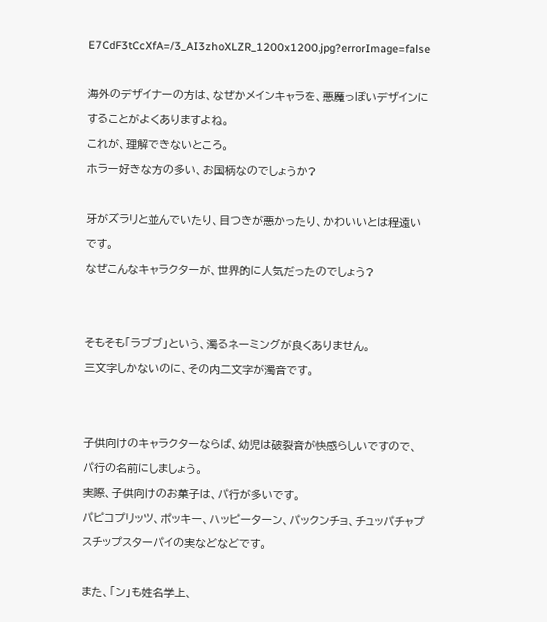E7CdF3tCcXfA=/3_AI3zhoXLZR_1200x1200.jpg?errorImage=false

海外のデザイナーの方は、なぜかメインキャラを、悪魔っぽいデザインにすることがよくありますよね。
これが、理解できないところ。
ホラー好きな方の多い、お国柄なのでしょうか?

牙がズラリと並んでいたり、目つきが悪かったり、かわいいとは程遠いです。
なぜこんなキャラクターが、世界的に人気だったのでしょう?


そもそも「ラブブ」という、濁るネーミングが良くありません。
三文字しかないのに、その内二文字が濁音です。


子供向けのキャラクターならば、幼児は破裂音が快感らしいですので、パ行の名前にしましょう。
実際、子供向けのお菓子は、パ行が多いです。
パピコプリッツ、ポッキー、ハッピーターン、パックンチョ、チュッパチャプスチップスターパイの実などなどです。

また、「ン」も姓名学上、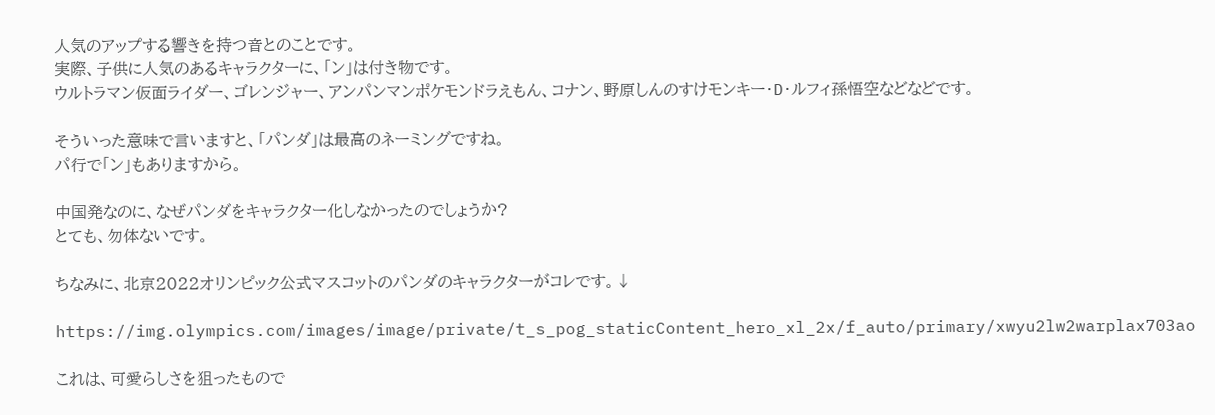人気のアップする響きを持つ音とのことです。
実際、子供に人気のあるキャラクターに、「ン」は付き物です。
ウルトラマン仮面ライダー、ゴレンジャー、アンパンマンポケモンドラえもん、コナン、野原しんのすけモンキー・D・ルフィ孫悟空などなどです。

そういった意味で言いますと、「パンダ」は最高のネーミングですね。
パ行で「ン」もありますから。

中国発なのに、なぜパンダをキャラクター化しなかったのでしょうか?
とても、勿体ないです。

ちなみに、北京2022オリンピック公式マスコットのパンダのキャラクターがコレです。↓

https://img.olympics.com/images/image/private/t_s_pog_staticContent_hero_xl_2x/f_auto/primary/xwyu2lw2warplax703ao

これは、可愛らしさを狙ったもので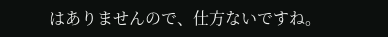はありませんので、仕方ないですね。